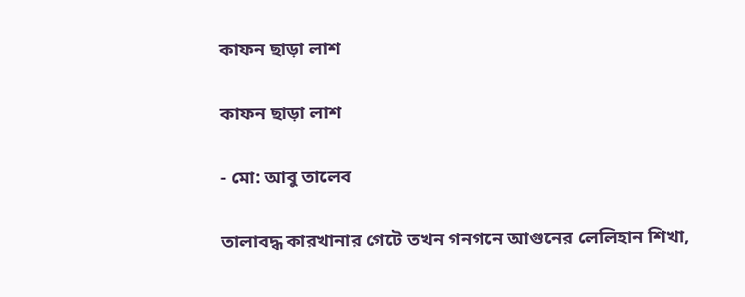কাফন ছাড়া লাশ

কাফন ছাড়া লাশ

- মো: আবু তালেব

তালাবদ্ধ কারখানার গেটে তখন গনগনে আগুনের লেলিহান শিখা,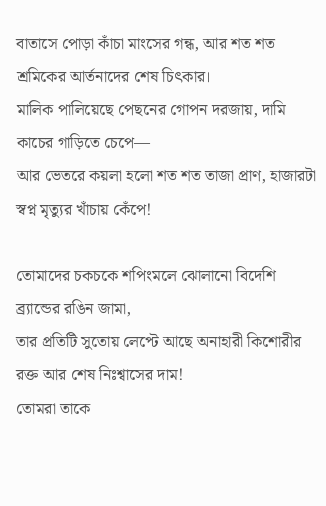বাতাসে পোড়া কাঁচা মাংসের গন্ধ, আর শত শত শ্রমিকের আর্তনাদের শেষ চিৎকার।
মালিক পালিয়েছে পেছনের গোপন দরজায়, দামি কাচের গাড়িতে চেপে—
আর ভেতরে কয়লা হলো শত শত তাজা প্রাণ, হাজারটা স্বপ্ন মৃত্যুর খাঁচায় কেঁপে!

তোমাদের চকচকে শপিংমলে ঝোলানো বিদেশি ব্র্যান্ডের রঙিন জামা,
তার প্রতিটি সুতোয় লেপ্টে আছে অনাহারী কিশোরীর রক্ত আর শেষ নিঃশ্বাসের দাম!
তোমরা তাকে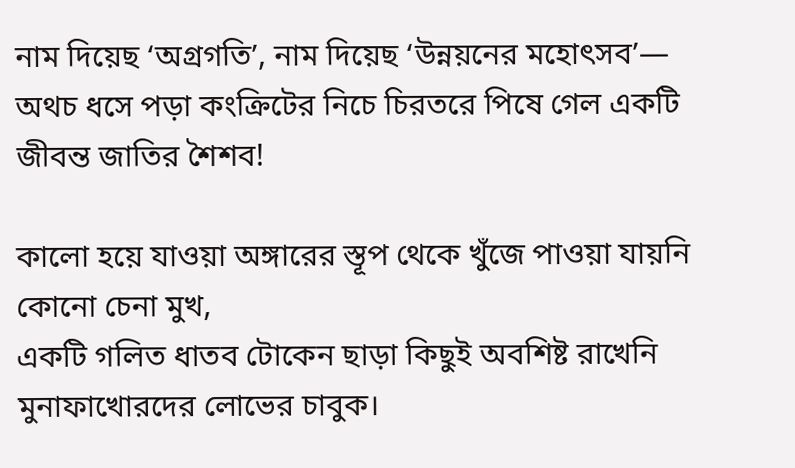নাম দিয়েছ ‘অগ্রগতি’, নাম দিয়েছ ‘উন্নয়নের মহোৎসব’—
অথচ ধসে পড়া কংক্রিটের নিচে চিরতরে পিষে গেল একটি জীবন্ত জাতির শৈশব!

কালো হয়ে যাওয়া অঙ্গারের স্তূপ থেকে খুঁজে পাওয়া যায়নি কোনো চেনা মুখ,
একটি গলিত ধাতব টোকেন ছাড়া কিছুই অবশিষ্ট রাখেনি মুনাফাখোরদের লোভের চাবুক।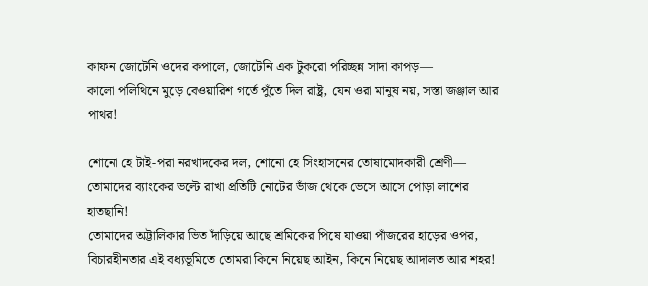কাফন জোটেনি ওদের কপালে, জোটেনি এক টুকরো পরিচ্ছন্ন সাদা কাপড়—
কালো পলিথিনে মুড়ে বেওয়ারিশ গর্তে পুঁতে দিল রাষ্ট্র, যেন ওরা মানুষ নয়, সস্তা জঞ্জাল আর পাথর!

শোনো হে টাই-পরা নরখাদকের দল, শোনো হে সিংহাসনের তোষামোদকারী শ্রেণী—
তোমাদের ব্যাংকের ভল্টে রাখা প্রতিটি নোটের ভাঁজ থেকে ভেসে আসে পোড়া লাশের হাতছানি!
তোমাদের অট্টালিকার ভিত দাঁড়িয়ে আছে শ্রমিকের পিষে যাওয়া পাঁজরের হাড়ের ওপর,
বিচারহীনতার এই বধ্যভূমিতে তোমরা কিনে নিয়েছ আইন, কিনে নিয়েছ আদালত আর শহর!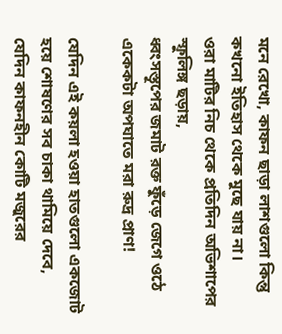মনে রেখো, কাফন ছাড়া লাশগুলো কিন্তু কখনো ইতিহাস থেকে মুছে যায় না।
ওরা মাটির নিচ থেকে প্রতিদিন অভিশাপের স্ফুলিঙ্গ ছড়ায়,
ধ্বংসস্তূপের জমাট রক্ত ফুঁড়ে জেগে ওঠে একেকটা অপঘাতে মরা রুদ্র প্রাণ!

যেদিন এই কয়লা হওয়া হাতগুলো একজোট হয়ে শোষণের সব চাকা থামিয়ে দেবে,
যেদিন কাফনহীন কোটি মজুরের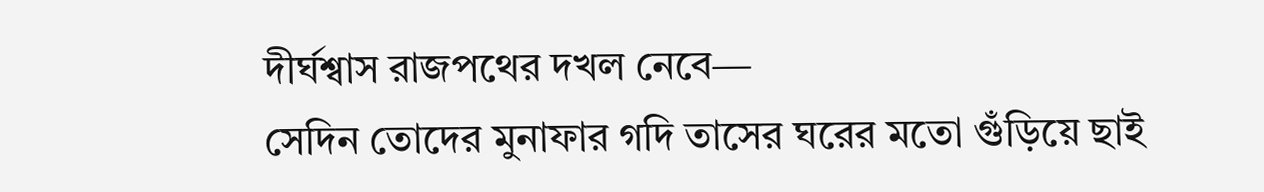দীর্ঘশ্বাস রাজপথের দখল নেবে—
সেদিন তোদের মুনাফার গদি তাসের ঘরের মতো গুঁড়িয়ে ছাই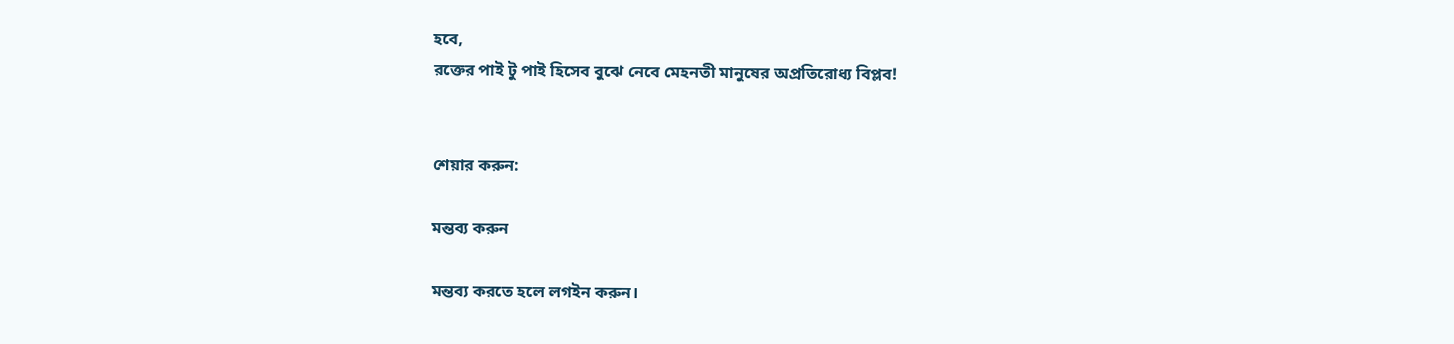হবে,
রক্তের পাই টু পাই হিসেব বুঝে নেবে মেহনতী মানুষের অপ্রতিরোধ্য বিপ্লব!


শেয়ার করুন:

মন্তব্য করুন

মন্তব্য করতে হলে লগইন করুন।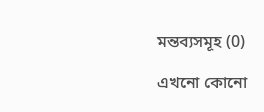মন্তব্যসমূহ (0)

এখনো কোনো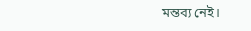মন্তব্য নেই।